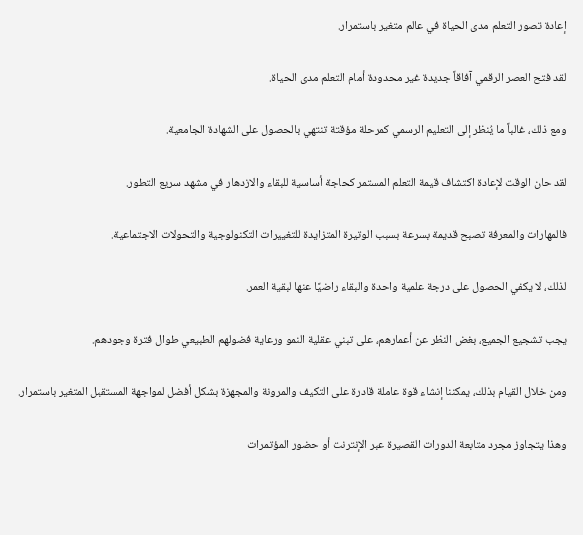إعادة تصور التعلم مدى الحياة في عالم متغير باستمرار.

لقد فتح العصر الرقمي آفاقاً جديدة غير محدودة أمام التعلم مدى الحياة.

ومع ذلك، غالباً ما يُنظر إلى التعليم الرسمي كمرحلة مؤقتة تنتهي بالحصول على الشهادة الجامعية.

لقد حان الوقت لإعادة اكتشاف قيمة التعلم المستمر كحاجة أساسية للبقاء والازدهار في مشهد سريع التطور.

فالمهارات والمعرفة تصبح قديمة بسرعة بسبب الوتيرة المتزايدة للتغييرات التكنولوجية والتحولات الاجتماعية.

لذلك، لا يكفي الحصول على درجة علمية واحدة والبقاء راضيًا عنها لبقية العمر.

يجب تشجيع الجميع، بغض النظر عن أعمارهم، على تبني عقلية النمو ورعاية فضولهم الطبيعي طوال فترة وجودهم.

ومن خلال القيام بذلك، يمكننا إنشاء قوة عاملة قادرة على التكيف والمرونة والمجهزة بشكل أفضل لمواجهة المستقبل المتغير باستمرار.

وهذا يتجاوز مجرد متابعة الدورات القصيرة عبر الإنترنت أو حضور المؤتمرات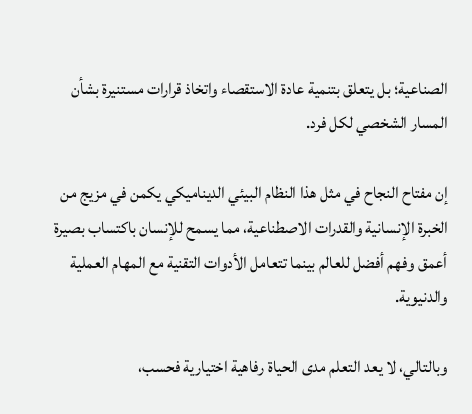الصناعية؛ بل يتعلق بتنمية عادة الاستقصاء واتخاذ قرارات مستنيرة بشأن المسار الشخصي لكل فرد.

إن مفتاح النجاح في مثل هذا النظام البيئي الديناميكي يكمن في مزيج من الخبرة الإنسانية والقدرات الاصطناعية، مما يسمح للإنسان باكتساب بصيرة أعمق وفهم أفضل للعالم بينما تتعامل الأدوات التقنية مع المهام العملية والدنيوية.

وبالتالي، لا يعد التعلم مدى الحياة رفاهية اختيارية فحسب،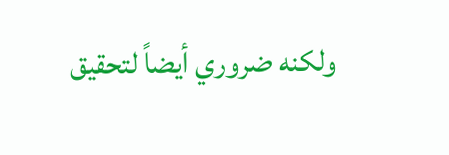ولكنه ضروري أيضاً لتحقيق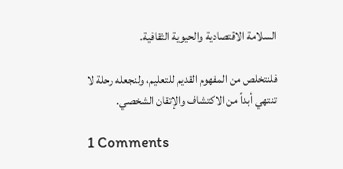السلامة الاقتصادية والحيوية الثقافية.

فلنتخلص من المفهوم القديم للتعليم، ولنجعله رحلة لا تنتهي أبداً من الاكتشاف والإتقان الشخصي.

1 Comments